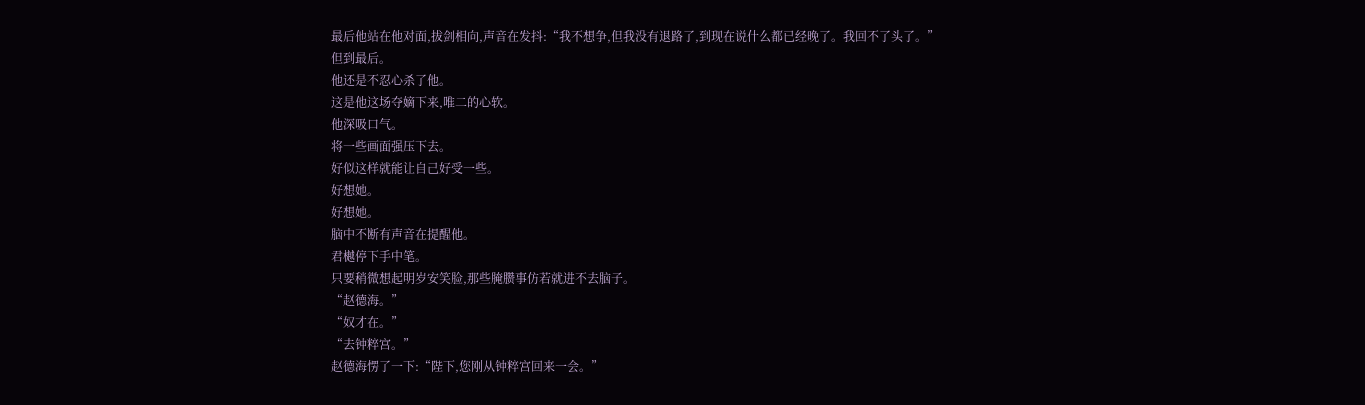最后他站在他对面,拔剑相向,声音在发抖:“我不想争,但我没有退路了,到现在说什么都已经晚了。我回不了头了。”
但到最后。
他还是不忍心杀了他。
这是他这场夺嫡下来,唯二的心软。
他深吸口气。
将一些画面强压下去。
好似这样就能让自己好受一些。
好想她。
好想她。
脑中不断有声音在提醒他。
君樾停下手中笔。
只要稍微想起明岁安笑脸,那些腌臜事仿若就进不去脑子。
“赵德海。”
“奴才在。”
“去钟粹宫。”
赵德海愣了一下:“陛下,您刚从钟粹宫回来一会。”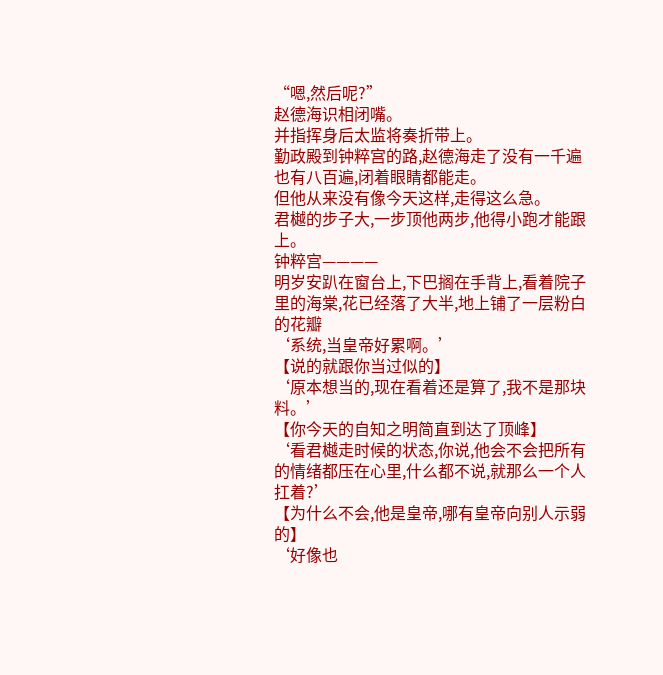“嗯,然后呢?”
赵德海识相闭嘴。
并指挥身后太监将奏折带上。
勤政殿到钟粹宫的路,赵德海走了没有一千遍也有八百遍,闭着眼睛都能走。
但他从来没有像今天这样,走得这么急。
君樾的步子大,一步顶他两步,他得小跑才能跟上。
钟粹宫————
明岁安趴在窗台上,下巴搁在手背上,看着院子里的海棠,花已经落了大半,地上铺了一层粉白的花瓣
‘系统,当皇帝好累啊。’
【说的就跟你当过似的】
‘原本想当的,现在看着还是算了,我不是那块料。’
【你今天的自知之明简直到达了顶峰】
‘看君樾走时候的状态,你说,他会不会把所有的情绪都压在心里,什么都不说,就那么一个人扛着?’
【为什么不会,他是皇帝,哪有皇帝向别人示弱的】
‘好像也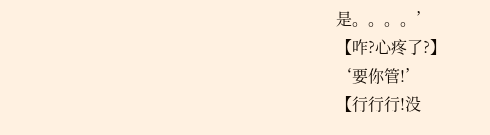是。。。。’
【咋?心疼了?】
‘要你管!’
【行行行!没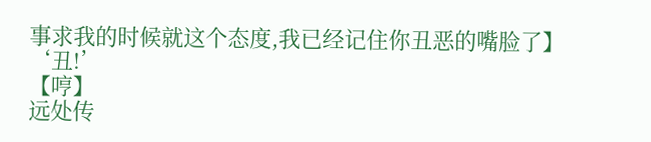事求我的时候就这个态度,我已经记住你丑恶的嘴脸了】
‘丑!’
【哼】
远处传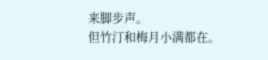来脚步声。
但竹汀和梅月小满都在。